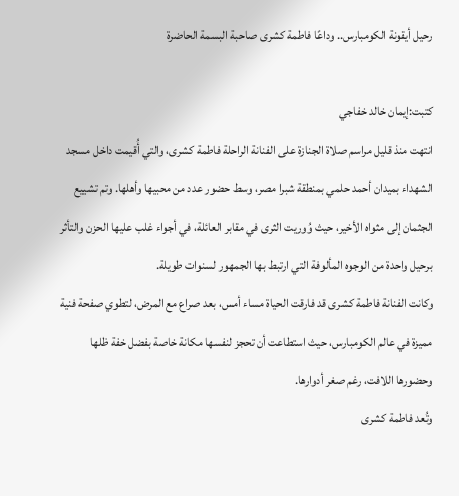رحيل أيقونة الكومبارس.. وداعًا فاطمة كشرى صاحبة البسمة الحاضرة

كتبت:إيمان خالد خفاجي
انتهت منذ قليل مراسم صلاة الجنازة على الفنانة الراحلة فاطمة كشرى، والتي أُقيمت داخل مسجد الشهداء بميدان أحمد حلمي بمنطقة شبرا مصر، وسط حضور عدد من محبيها وأهلها. وتم تشييع الجثمان إلى مثواه الأخير، حيث وُوريت الثرى في مقابر العائلة، في أجواء غلب عليها الحزن والتأثر برحيل واحدة من الوجوه المألوفة التي ارتبط بها الجمهور لسنوات طويلة.
وكانت الفنانة فاطمة كشرى قد فارقت الحياة مساء أمس، بعد صراع مع المرض، لتطوي صفحة فنية مميزة في عالم الكومبارس، حيث استطاعت أن تحجز لنفسها مكانة خاصة بفضل خفة ظلها وحضورها اللافت، رغم صغر أدوارها.
وتُعد فاطمة كشرى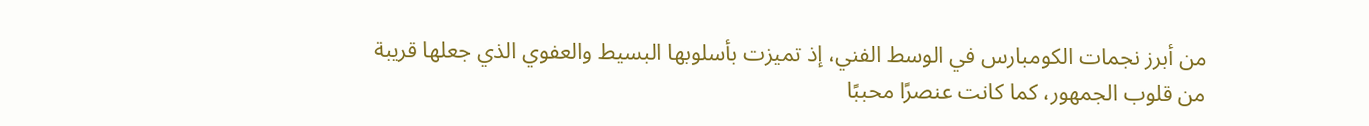من أبرز نجمات الكومبارس في الوسط الفني، إذ تميزت بأسلوبها البسيط والعفوي الذي جعلها قريبة من قلوب الجمهور، كما كانت عنصرًا محببًا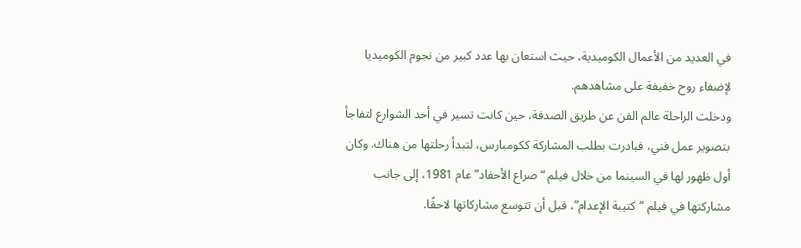في العديد من الأعمال الكوميدية، حيث استعان بها عدد كبير من نجوم الكوميديا لإضفاء روح خفيفة على مشاهدهم.
ودخلت الراحلة عالم الفن عن طريق الصدفة، حين كانت تسير في أحد الشوارع لتفاجأ بتصوير عمل فني، فبادرت بطلب المشاركة ككومبارس، لتبدأ رحلتها من هناك. وكان أول ظهور لها في السينما من خلال فيلم “صراع الأحفاد” عام 1981، إلى جانب مشاركتها في فيلم “كتيبة الإعدام”، قبل أن تتوسع مشاركاتها لاحقًا.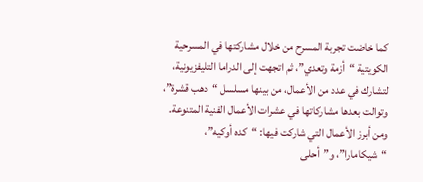كما خاضت تجربة المسرح من خلال مشاركتها في المسرحية الكويتية “أزمة وتعدي”، ثم اتجهت إلى الدراما التليفزيونية، لتشارك في عدد من الأعمال، من بينها مسلسل “دهب قشرة”، وتوالت بعدها مشاركاتها في عشرات الأعمال الفنية المتنوعة.
ومن أبرز الأعمال التي شاركت فيها: “كده أوكيه”، “شيكامارا”، و”أحلى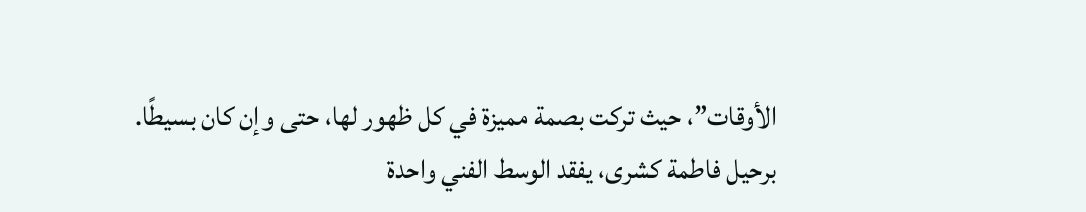الأوقات”، حيث تركت بصمة مميزة في كل ظهور لها، حتى وإن كان بسيطًا.
برحيل فاطمة كشرى، يفقد الوسط الفني واحدة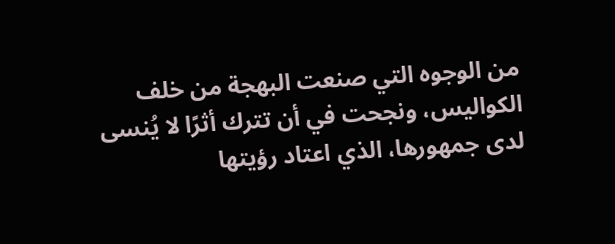من الوجوه التي صنعت البهجة من خلف الكواليس، ونجحت في أن تترك أثرًا لا يُنسى لدى جمهورها، الذي اعتاد رؤيتها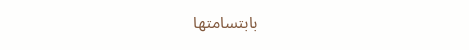بابتسامتها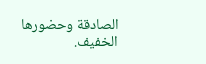الصادقة وحضورها الخفيف.